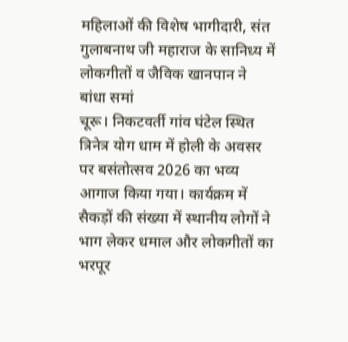महिलाओं की विशेष भागीदारी, संत गुलाबनाथ जी महाराज के सानिध्य में लोकगीतों व जैविक खानपान ने बांधा समां
चूरू। निकटवर्ती गांव घंटेल स्थित त्रिनेत्र योग धाम में होली के अवसर पर बसंतोत्सव 2026 का भव्य आगाज किया गया। कार्यक्रम में सैकड़ों की संख्या में स्थानीय लोगों ने भाग लेकर धमाल और लोकगीतों का भरपूर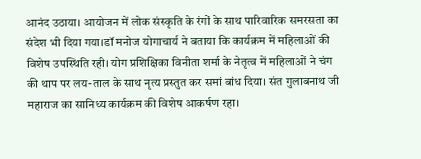आनंद उठाया। आयोजन में लोक संस्कृति के रंगों के साथ पारिवारिक समरसता का संदेश भी दिया गया।डॉ मनोज योगाचार्य ने बताया कि कार्यक्रम में महिलाओं की विशेष उपस्थिति रही। योग प्रशिक्षिका विनीता शर्मा के नेतृत्व में महिलाओं ने चंग की थाप पर लय-ताल के साथ नृत्य प्रस्तुत कर समां बांध दिया। संत गुलाबनाथ जी महाराज का सानिध्य कार्यक्रम की विशेष आकर्षण रहा।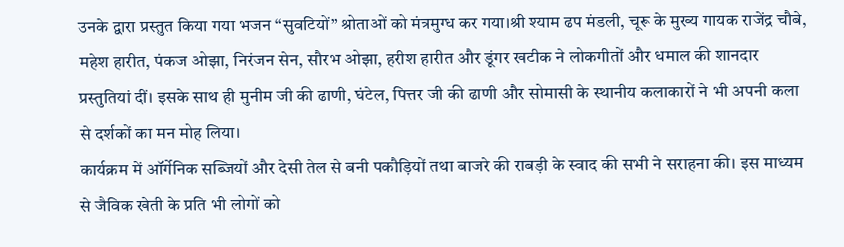उनके द्वारा प्रस्तुत किया गया भजन “सुवटियों” श्रोताओं को मंत्रमुग्ध कर गया।श्री श्याम ढप मंडली, चूरू के मुख्य गायक राजेंद्र चौबे, महेश हारीत, पंकज ओझा, निरंजन सेन, सौरभ ओझा, हरीश हारीत और डूंगर खटीक ने लोकगीतों और धमाल की शानदार प्रस्तुतियां दीं। इसके साथ ही मुनीम जी की ढाणी, घंटेल, पित्तर जी की ढाणी और सोमासी के स्थानीय कलाकारों ने भी अपनी कला से दर्शकों का मन मोह लिया।
कार्यक्रम में ऑर्गेनिक सब्जियों और देसी तेल से बनी पकौड़ियों तथा बाजरे की राबड़ी के स्वाद की सभी ने सराहना की। इस माध्यम से जैविक खेती के प्रति भी लोगों को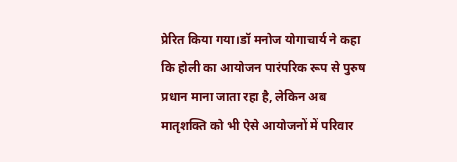प्रेरित किया गया।डॉ मनोज योगाचार्य ने कहा कि होली का आयोजन पारंपरिक रूप से पुरुष प्रधान माना जाता रहा है, लेकिन अब मातृशक्ति को भी ऐसे आयोजनों में परिवार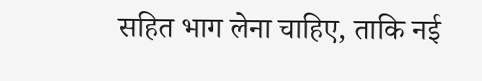सहित भाग लेना चाहिए, ताकि नई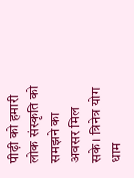पीढ़ी को हमारी लोक संस्कृति को समझने का अवसर मिल सके। त्रिनेत्र योग धाम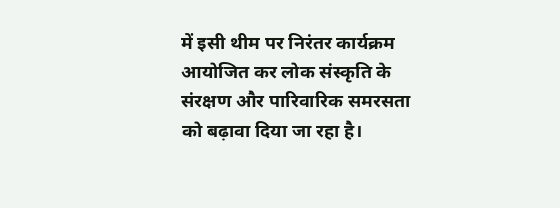में इसी थीम पर निरंतर कार्यक्रम आयोजित कर लोक संस्कृति के संरक्षण और पारिवारिक समरसता को बढ़ावा दिया जा रहा है।